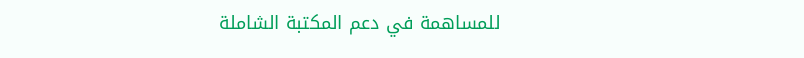للمساهمة في دعم المكتبة الشاملة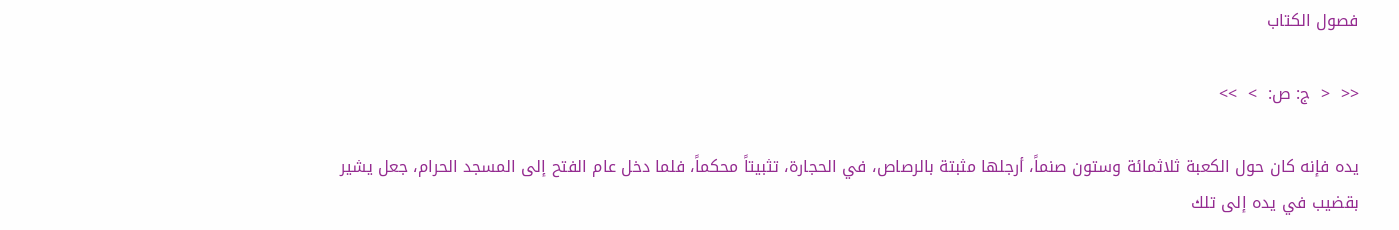فصول الكتاب

<<  <  ج: ص:  >  >>

يده فإنه كان حول الكعبة ثلاثمائة وستون صنماً، أرجلها مثبتة بالرصاص، في الحجارة، تثبيتاً محكماً، فلما دخل عام الفتح إلى المسجد الحرام، جعل يشير بقضيب في يده إلى تلك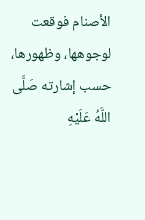الأصنام فوقعت لوجوهها، وظهورها، حسب إشارته صَلَّى اللَّهُ عَلَيْهِ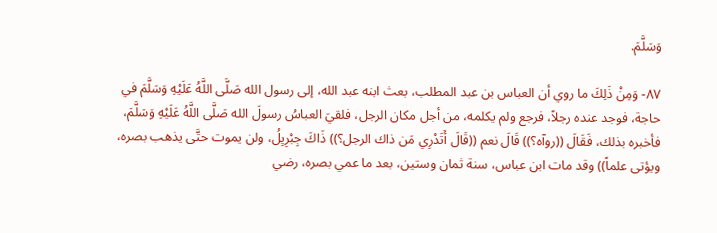وَسَلَّمَ.

٨٧- وَمِنْ ذَلِكَ ما روي أن العباس بن عبد المطلب، بعث ابنه عبد الله، إلى رسول الله صَلَّى اللَّهُ عَلَيْهِ وَسَلَّمَ في حاجة، فوجد عنده رجلاً، فرجع ولم يكلمه، من أجل مكان الرجل، فلقيَ العباسُ رسولَ الله صَلَّى اللَّهُ عَلَيْهِ وَسَلَّمَ، فأخبره بذلك، فَقَالَ ((روآه؟)) قَالَ نعم ((قَالَ أَتَدْرِي مَن ذاك الرجل؟)) ذَاكَ جِبْرِيِلُ، ولن يموت حتَّى يذهب بصره، ويؤتى علماً)) وقد مات ابن عباس، سنة ثمان وستين، بعد ما عمي بصره، رضي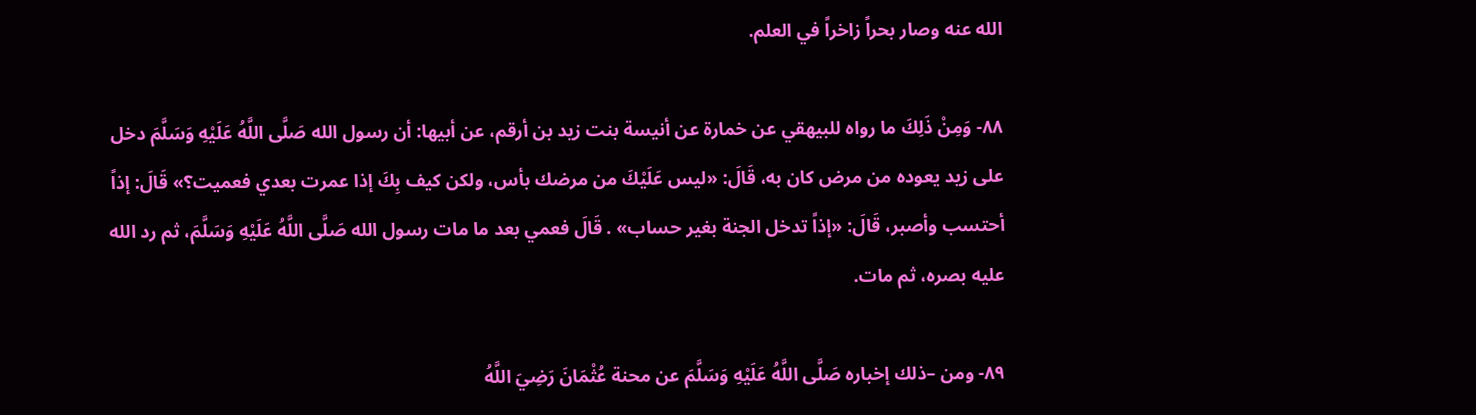الله عنه وصار بحراً زاخراً في العلم.

٨٨- وَمِنْ ذَلِكَ ما رواه للبيهقي عن خمارة عن أنيسة بنت زيد بن أرقم، عن أبيها: أن رسول الله صَلَّى اللَّهُ عَلَيْهِ وَسَلَّمَ دخل على زيد يعوده من مرض كان به، قَالَ: «ليس عَلَيْكَ من مرضك بأس، ولكن كيف بِكَ إذا عمرت بعدي فعميت؟» قَالَ: إذاً أحتسب وأصبر، قَالَ: «إذاً تدخل الجنة بغير حساب» . قَالَ فعمي بعد ما مات رسول الله صَلَّى اللَّهُ عَلَيْهِ وَسَلَّمَ، ثم رد الله عليه بصره، ثم مات.

٨٩- ومن –ذلك إخباره صَلَّى اللَّهُ عَلَيْهِ وَسَلَّمَ عن محنة عُثْمَانَ رَضِيَ اللَّهُ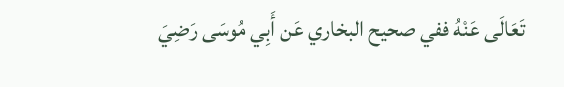تَعَالَى عَنْهُ ففي صحيح البخاري عَن أَبِي مُوسَى رَضِيَ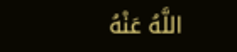اللَّهُ عَنْهُ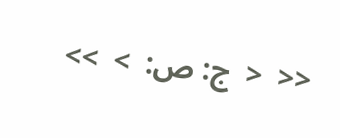<<  <  ج: ص:  >  >>